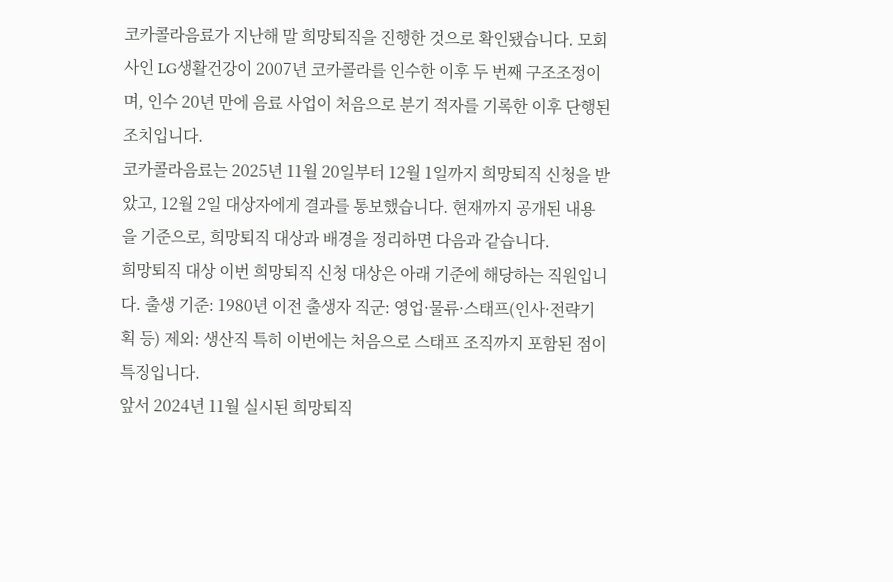코카콜라음료가 지난해 말 희망퇴직을 진행한 것으로 확인됐습니다. 모회사인 LG생활건강이 2007년 코카콜라를 인수한 이후 두 번째 구조조정이며, 인수 20년 만에 음료 사업이 처음으로 분기 적자를 기록한 이후 단행된 조치입니다.
코카콜라음료는 2025년 11월 20일부터 12월 1일까지 희망퇴직 신청을 받았고, 12월 2일 대상자에게 결과를 통보했습니다. 현재까지 공개된 내용을 기준으로, 희망퇴직 대상과 배경을 정리하면 다음과 같습니다.
희망퇴직 대상 이번 희망퇴직 신청 대상은 아래 기준에 해당하는 직원입니다. 출생 기준: 1980년 이전 출생자 직군: 영업·물류·스태프(인사·전략기획 등) 제외: 생산직 특히 이번에는 처음으로 스태프 조직까지 포함된 점이 특징입니다.
앞서 2024년 11월 실시된 희망퇴직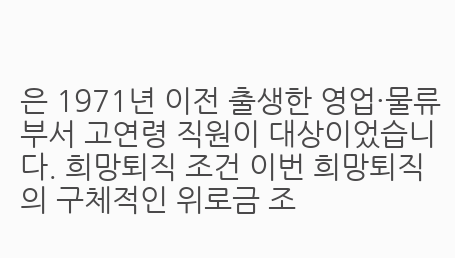은 1971년 이전 출생한 영업·물류 부서 고연령 직원이 대상이었습니다. 희망퇴직 조건 이번 희망퇴직의 구체적인 위로금 조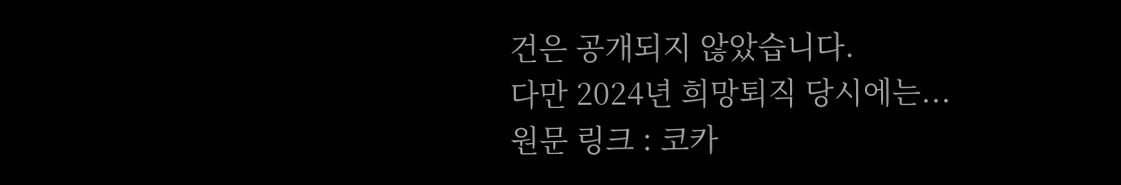건은 공개되지 않았습니다.
다만 2024년 희망퇴직 당시에는...
원문 링크 : 코카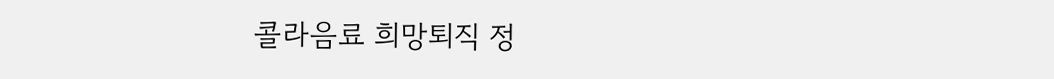콜라음료 희망퇴직 정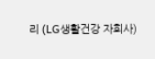리 (LG생활건강 자회사)